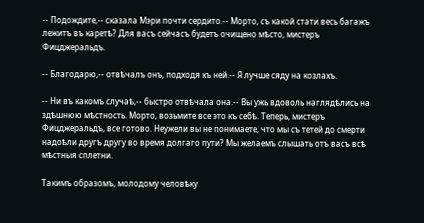-- Подождите,-- сказала Мэри почти сердито.-- Морто, съ какой стати весь багажъ лежитъ въ каретѣ? Для васъ сейчасъ будетъ очищено мѣсто, мистеръ Фицджеральдъ.

-- Благодарю,-- отвѣчалъ онъ, подходя къ ней.-- Я лучше сяду на козлахъ.

-- Ни въ какомъ случаѣ,-- быстро отвѣчала она.-- Вы ужь вдоволь наглядѣлись на здѣшнюю мѣстность. Морто, возьмите все это къ себѣ. Теперь, мистеръ Фицджеральдъ, все готово. Неужели вы не понимаете, что мы съ тетей до смерти надоѣли другъ другу во время долгаго пути? Мы желаемъ слышать отъ васъ всѣ мѣстныя сплетни.

Такимъ образомъ, молодому человѣку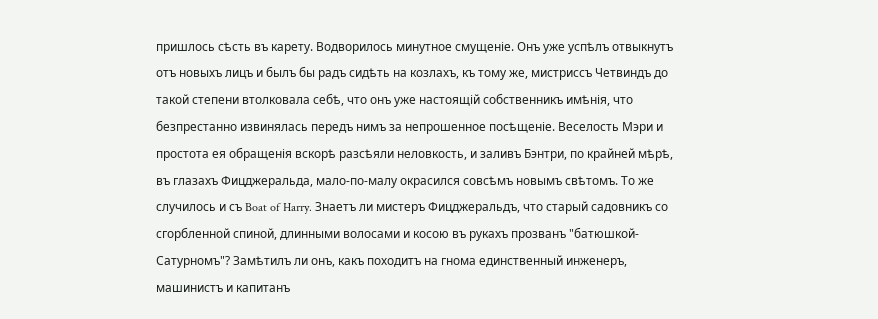пришлось сѣсть въ карету. Водворилось минутное смущеніе. Онъ уже успѣлъ отвыкнутъ отъ новыхъ лицъ и былъ бы радъ сидѣть на козлахъ, къ тому же, мистриссъ Четвиндъ до такой степени втолковала себѣ, что онъ уже настоящій собственникъ имѣнія, что безпрестанно извинялась передъ нимъ за непрошенное посѣщеніе. Веселость Мэри и простота ея обращенія вскорѣ разсѣяли неловкость, и заливъ Бэнтри, по крайней мѣрѣ, въ глазахъ Фицджеральда, мало-по-малу окрасился совсѣмъ новымъ свѣтомъ. То же случилось и съ Boat of Harry. Знаетъ ли мистеръ Фицджеральдъ, что старый садовникъ со сгорбленной спиной, длинными волосами и косою въ рукахъ прозванъ "батюшкой-Сатурномъ"? Замѣтилъ ли онъ, какъ походитъ на гнома единственный инженеръ, машинистъ и капитанъ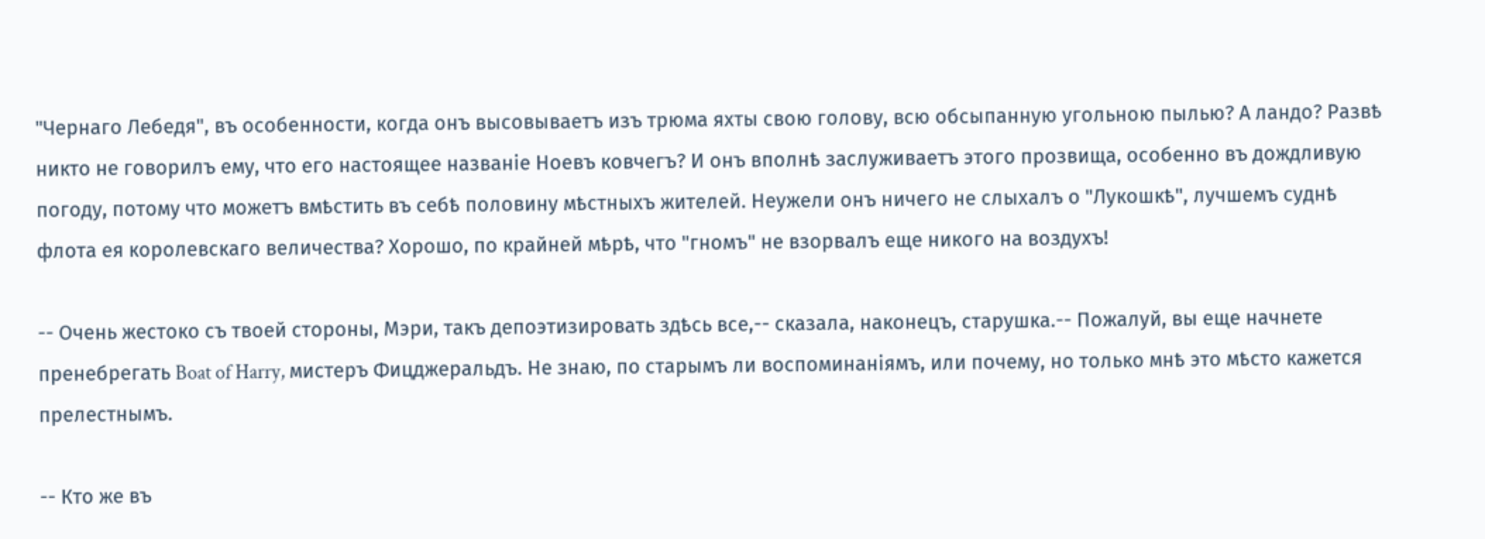"Чернаго Лебедя", въ особенности, когда онъ высовываетъ изъ трюма яхты свою голову, всю обсыпанную угольною пылью? А ландо? Развѣ никто не говорилъ ему, что его настоящее названіе Ноевъ ковчегъ? И онъ вполнѣ заслуживаетъ этого прозвища, особенно въ дождливую погоду, потому что можетъ вмѣстить въ себѣ половину мѣстныхъ жителей. Неужели онъ ничего не слыхалъ о "Лукошкѣ", лучшемъ суднѣ флота ея королевскаго величества? Хорошо, по крайней мѣрѣ, что "гномъ" не взорвалъ еще никого на воздухъ!

-- Очень жестоко съ твоей стороны, Мэри, такъ депоэтизировать здѣсь все,-- сказала, наконецъ, старушка.-- Пожалуй, вы еще начнете пренебрегать Boat of Harry, мистеръ Фицджеральдъ. Не знаю, по старымъ ли воспоминаніямъ, или почему, но только мнѣ это мѣсто кажется прелестнымъ.

-- Кто же въ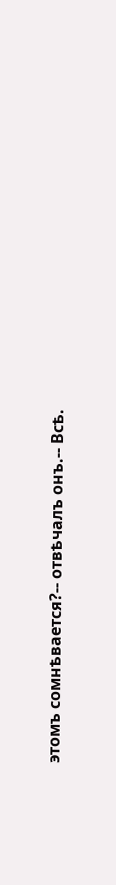этомъ сомнѣвается?-- отвѣчалъ онъ.-- Всѣ.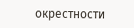окрестности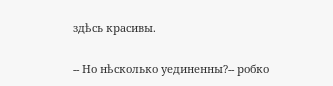здѣсь красивы.

-- Но нѣсколько уединенны?-- робко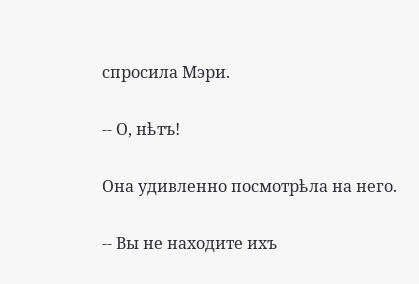спросила Мэри.

-- О, нѣтъ!

Она удивленно посмотрѣла на него.

-- Вы не находите ихъ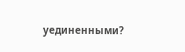уединенными?